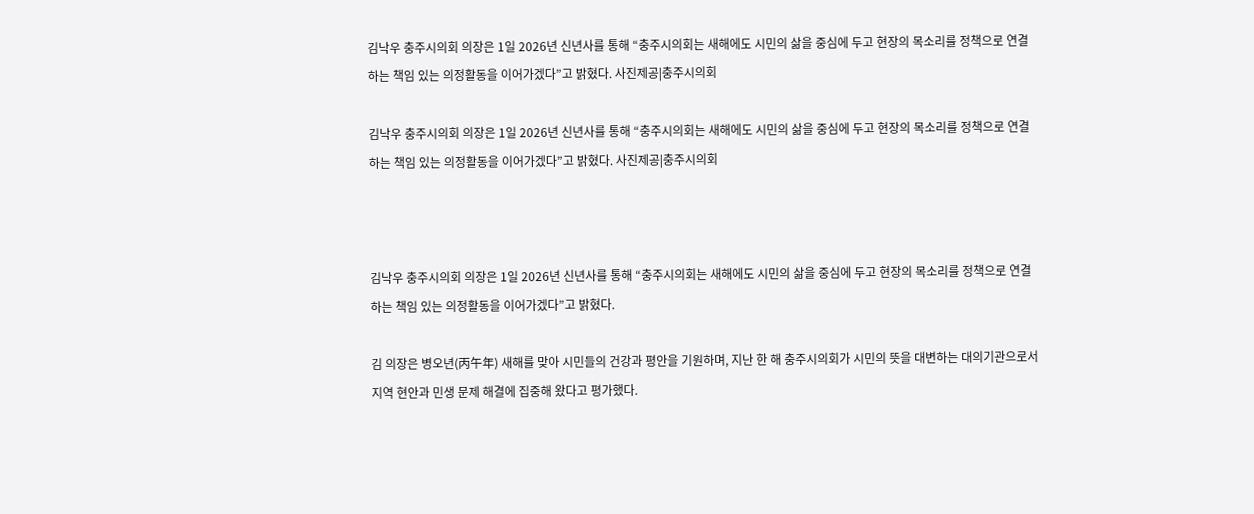김낙우 충주시의회 의장은 1일 2026년 신년사를 통해 “충주시의회는 새해에도 시민의 삶을 중심에 두고 현장의 목소리를 정책으로 연결하는 책임 있는 의정활동을 이어가겠다”고 밝혔다. 사진제공|충주시의회

김낙우 충주시의회 의장은 1일 2026년 신년사를 통해 “충주시의회는 새해에도 시민의 삶을 중심에 두고 현장의 목소리를 정책으로 연결하는 책임 있는 의정활동을 이어가겠다”고 밝혔다. 사진제공|충주시의회



김낙우 충주시의회 의장은 1일 2026년 신년사를 통해 “충주시의회는 새해에도 시민의 삶을 중심에 두고 현장의 목소리를 정책으로 연결하는 책임 있는 의정활동을 이어가겠다”고 밝혔다.

김 의장은 병오년(丙午年) 새해를 맞아 시민들의 건강과 평안을 기원하며, 지난 한 해 충주시의회가 시민의 뜻을 대변하는 대의기관으로서 지역 현안과 민생 문제 해결에 집중해 왔다고 평가했다.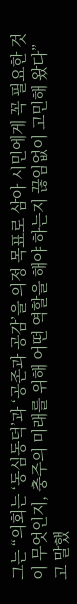그는 “의회는 ‘동심동덕’과 ‘공존과 공감’을 의정 목표로 삼아 시민에게 꼭 필요한 것이 무엇인지, 충주의 미래를 위해 어떤 역할을 해야 하는지 끊임없이 고민해 왔다”고 말했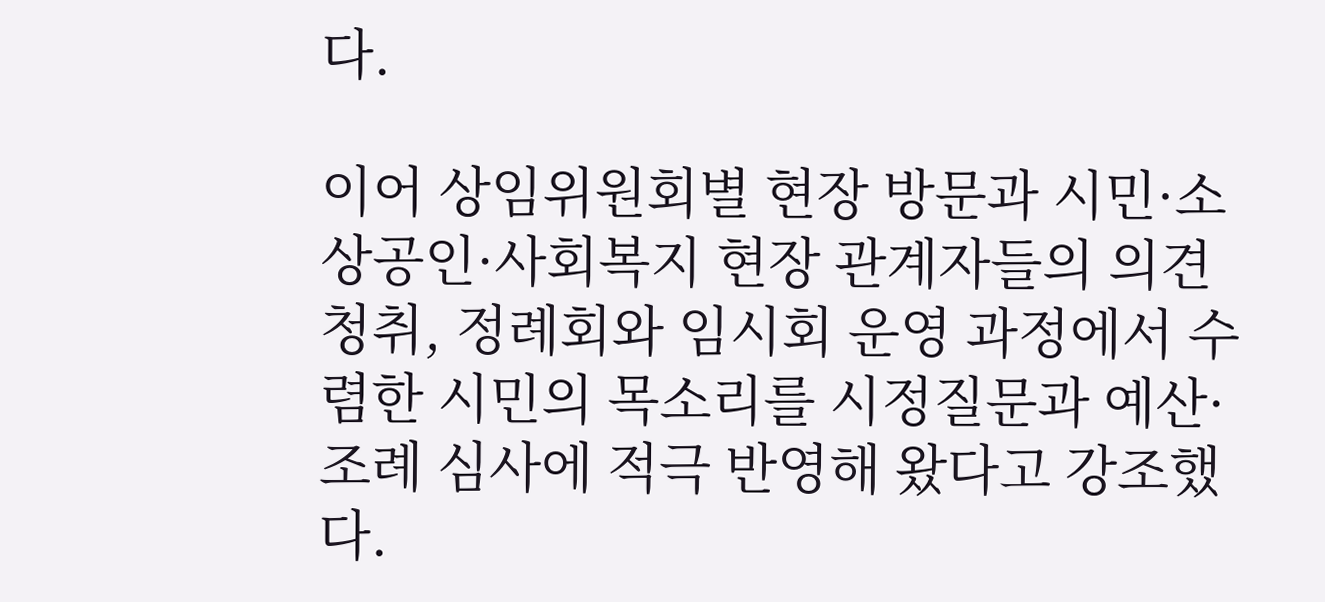다.

이어 상임위원회별 현장 방문과 시민·소상공인·사회복지 현장 관계자들의 의견 청취, 정례회와 임시회 운영 과정에서 수렴한 시민의 목소리를 시정질문과 예산·조례 심사에 적극 반영해 왔다고 강조했다.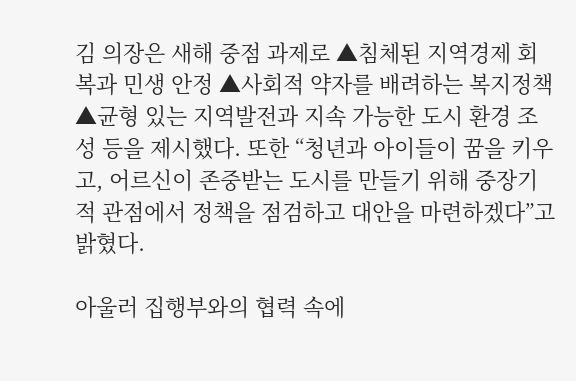김 의장은 새해 중점 과제로 ▲침체된 지역경제 회복과 민생 안정 ▲사회적 약자를 배려하는 복지정책 ▲균형 있는 지역발전과 지속 가능한 도시 환경 조성 등을 제시했다. 또한 “청년과 아이들이 꿈을 키우고, 어르신이 존중받는 도시를 만들기 위해 중장기적 관점에서 정책을 점검하고 대안을 마련하겠다”고 밝혔다.

아울러 집행부와의 협력 속에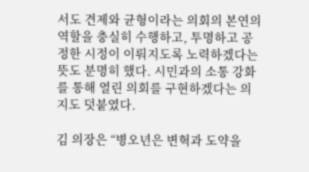서도 견제와 균형이라는 의회의 본연의 역할을 충실히 수행하고, 투명하고 공정한 시정이 이뤄지도록 노력하겠다는 뜻도 분명히 했다. 시민과의 소통 강화를 통해 열린 의회를 구현하겠다는 의지도 덧붙였다.

김 의장은 “병오년은 변혁과 도약을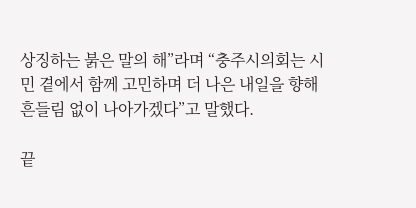상징하는 붉은 말의 해”라며 “충주시의회는 시민 곁에서 함께 고민하며 더 나은 내일을 향해 흔들림 없이 나아가겠다”고 말했다.

끝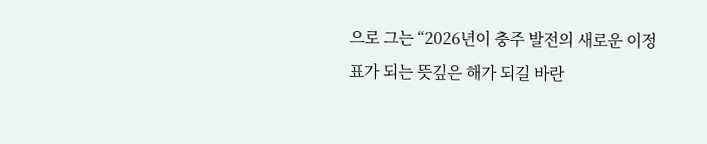으로 그는 “2026년이 충주 발전의 새로운 이정표가 되는 뜻깊은 해가 되길 바란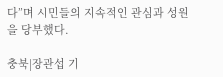다”며 시민들의 지속적인 관심과 성원을 당부했다.

충북|장관섭 기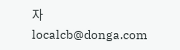자 localcb@donga.com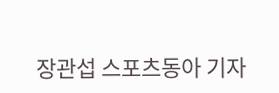장관섭 스포츠동아 기자